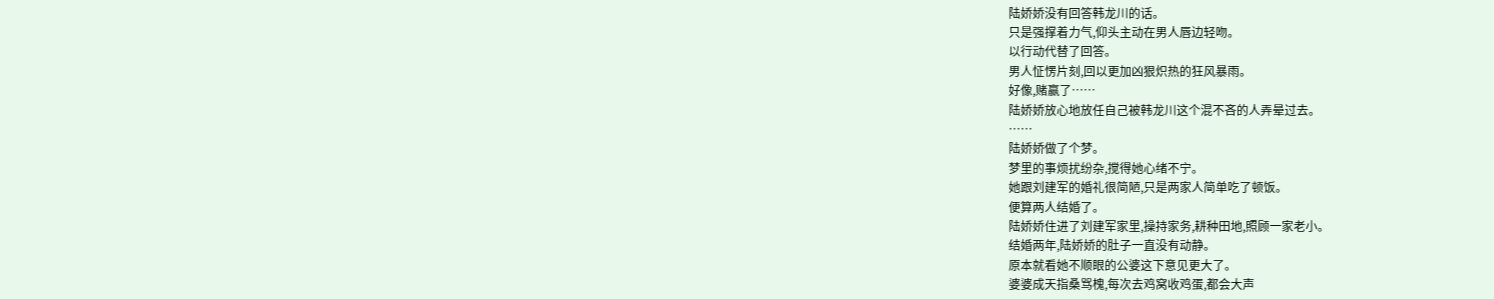陆娇娇没有回答韩龙川的话。
只是强撑着力气,仰头主动在男人唇边轻吻。
以行动代替了回答。
男人怔愣片刻,回以更加凶狠炽热的狂风暴雨。
好像,赌赢了……
陆娇娇放心地放任自己被韩龙川这个混不吝的人弄晕过去。
……
陆娇娇做了个梦。
梦里的事烦扰纷杂,搅得她心绪不宁。
她跟刘建军的婚礼很简陋,只是两家人简单吃了顿饭。
便算两人结婚了。
陆娇娇住进了刘建军家里,操持家务,耕种田地,照顾一家老小。
结婚两年,陆娇娇的肚子一直没有动静。
原本就看她不顺眼的公婆这下意见更大了。
婆婆成天指桑骂槐,每次去鸡窝收鸡蛋,都会大声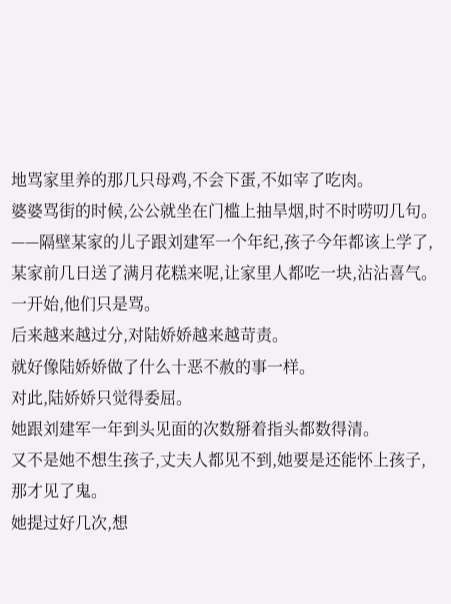地骂家里养的那几只母鸡,不会下蛋,不如宰了吃肉。
婆婆骂街的时候,公公就坐在门槛上抽旱烟,时不时唠叨几句。
——隔壁某家的儿子跟刘建军一个年纪,孩子今年都该上学了,某家前几日送了满月花糕来呢,让家里人都吃一块,沾沾喜气。
一开始,他们只是骂。
后来越来越过分,对陆娇娇越来越苛责。
就好像陆娇娇做了什么十恶不赦的事一样。
对此,陆娇娇只觉得委屈。
她跟刘建军一年到头见面的次数掰着指头都数得清。
又不是她不想生孩子,丈夫人都见不到,她要是还能怀上孩子,那才见了鬼。
她提过好几次,想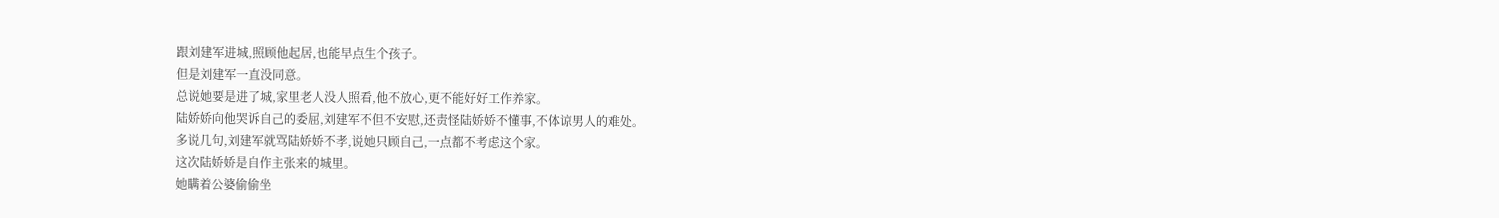跟刘建军进城,照顾他起居,也能早点生个孩子。
但是刘建军一直没同意。
总说她要是进了城,家里老人没人照看,他不放心,更不能好好工作养家。
陆娇娇向他哭诉自己的委屈,刘建军不但不安慰,还责怪陆娇娇不懂事,不体谅男人的难处。
多说几句,刘建军就骂陆娇娇不孝,说她只顾自己,一点都不考虑这个家。
这次陆娇娇是自作主张来的城里。
她瞒着公婆偷偷坐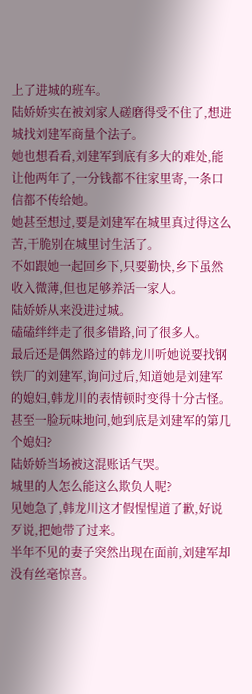上了进城的班车。
陆娇娇实在被刘家人磋磨得受不住了,想进城找刘建军商量个法子。
她也想看看,刘建军到底有多大的难处,能让他两年了,一分钱都不往家里寄,一条口信都不传给她。
她甚至想过,要是刘建军在城里真过得这么苦,干脆别在城里讨生活了。
不如跟她一起回乡下,只要勤快,乡下虽然收入微薄,但也足够养活一家人。
陆娇娇从来没进过城。
磕磕绊绊走了很多错路,问了很多人。
最后还是偶然路过的韩龙川听她说要找钢铁厂的刘建军,询问过后,知道她是刘建军的媳妇,韩龙川的表情顿时变得十分古怪。
甚至一脸玩味地问,她到底是刘建军的第几个媳妇?
陆娇娇当场被这混账话气哭。
城里的人怎么能这么欺负人呢?
见她急了,韩龙川这才假惺惺道了歉,好说歹说,把她带了过来。
半年不见的妻子突然出现在面前,刘建军却没有丝毫惊喜。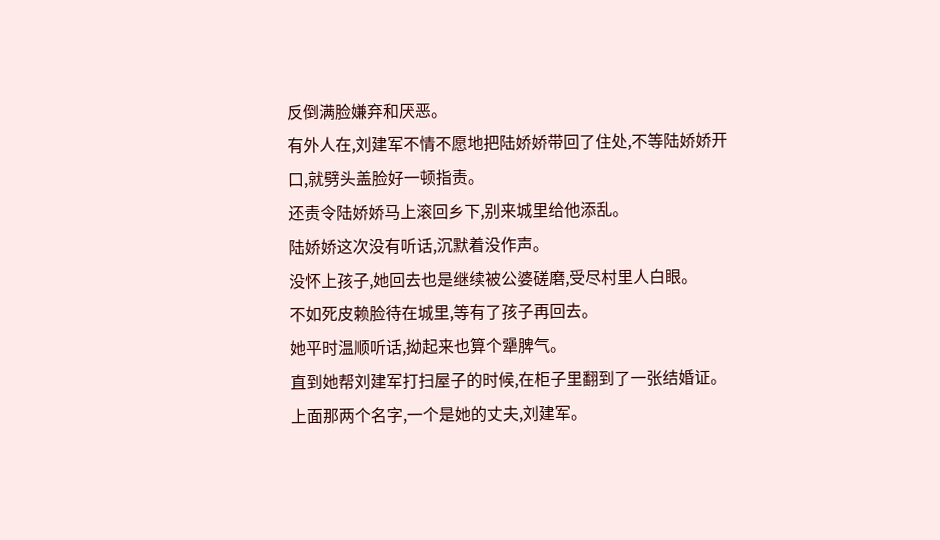反倒满脸嫌弃和厌恶。
有外人在,刘建军不情不愿地把陆娇娇带回了住处,不等陆娇娇开口,就劈头盖脸好一顿指责。
还责令陆娇娇马上滚回乡下,别来城里给他添乱。
陆娇娇这次没有听话,沉默着没作声。
没怀上孩子,她回去也是继续被公婆磋磨,受尽村里人白眼。
不如死皮赖脸待在城里,等有了孩子再回去。
她平时温顺听话,拗起来也算个犟脾气。
直到她帮刘建军打扫屋子的时候,在柜子里翻到了一张结婚证。
上面那两个名字,一个是她的丈夫,刘建军。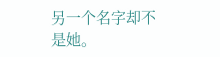另一个名字却不是她。